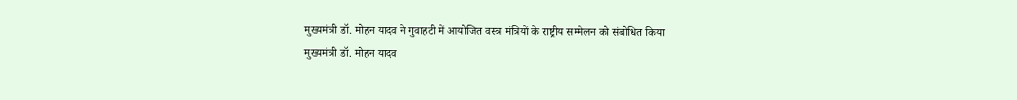मुख्यमंत्री डॉ. मोहन यादव ने गुवाहटी में आयोजित वस्त्र मंत्रियों के राष्ट्रीय सम्मेलन को संबोधित किया
मुख्यमंत्री डॉ. मोहन यादव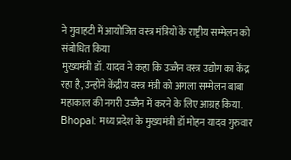ने गुवाहटी में आयोजित वस्त्र मंत्रियों के राष्ट्रीय सम्मेलन को संबोधित किया
मुख्यमंत्री डॉ. यादव ने कहा कि उज्जैन वस्त्र उद्योग का केंद्र रहा है, उन्होंने केंद्रीय वस्त्र मंत्री को अगला सम्मेलन बाबा महाकाल की नगरी उज्जैन में करने के लिए आग्रह किया.
Bhopal: मध्य प्रदेश के मुख्यमंत्री डॉ मोहन यादव गुरुवार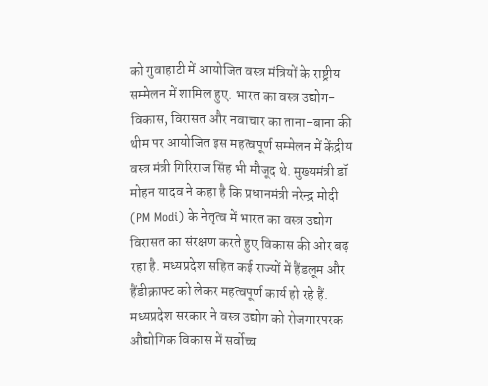को गुवाहाटी में आयोजित वस्त्र मंत्रियों के राष्ट्रीय सम्मेलन में शामिल हुए. भारत का वस्त्र उद्योग- विकास, विरासत और नवाचार का ताना-बाना की थीम पर आयोजित इस महत्वपूर्ण सम्मेलन में केंद्रीय वस्त्र मंत्री गिरिराज सिंह भी मौजूद थे. मुख्यमंत्री डॉ मोहन यादव ने कहा है कि प्रधानमंत्री नरेन्द्र मोदी (PM Modi) के नेतृत्व में भारत का वस्त्र उद्योग विरासत का संरक्षण करते हुए विकास की ओर बढ़ रहा है. मध्यप्रदेश सहित कई राज्यों में हैंडलूम और हैंडीक्राफ्ट को लेकर महत्वपूर्ण कार्य हो रहे हैं. मध्यप्रदेश सरकार ने वस्त्र उद्योग को रोजगारपरक औद्योगिक विकास में सर्वोच्च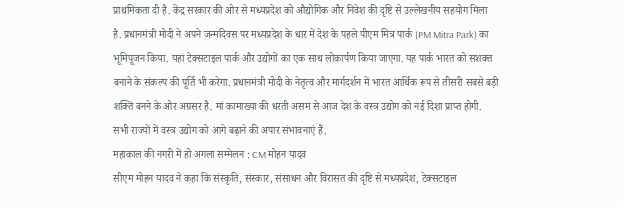प्राथमिकता दी है. केंद्र सरकार की ओर से मध्यप्रदेश को औद्योगिक और निवेश की दृष्टि से उल्लेखनीय सहयोग मिला है. प्रधानमंत्री मोदी ने अपने जन्मदिवस पर मध्यप्रदेश के धार में देश के पहले पीएम मित्र पार्क (PM Mitra Park) का भूमिपूजन किया. यहां टेक्सटाइल पार्क और उद्योगों का एक साथ लोकार्पण किया जाएगा. यह पार्क भारत को सशक्त बनाने के संकल्प की पूर्ति भी करेगा. प्रधानमंत्री मोदी के नेतृत्व और मार्गदर्शन में भारत आर्थिक रूप से तीसरी सबसे बड़ी शक्ति बनने के ओर अग्रसर है. मां कामाख्या की धरती असम से आज देश के वस्त्र उद्योग को नई दिशा प्राप्त होगी. सभी राज्यों में वस्त्र उद्योग को आगे बढ़ाने की अपार संभावनाएं हैं.
महाकाल की नगरी में हो अगला सम्मेलन : CM मोहन यादव
सीएम मोहन यादव ने कहा कि संस्कृति, संस्कार, संसाधन और विरासत की दृष्टि से मध्यप्रदेश, टेक्सटाइल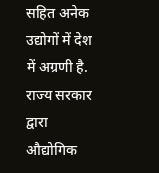सहित अनेक उद्योगों में देश में अग्रणी है. राज्य सरकार द्वारा औद्योगिक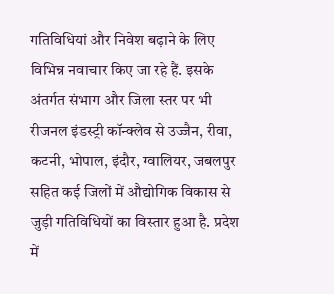गतिविधियां और निवेश बढ़ाने के लिए विभिन्न नवाचार किए जा रहे हैं. इसके अंतर्गत संभाग और जिला स्तर पर भी रीजनल इंडस्ट्री कॉन्क्लेव से उज्जैन, रीवा, कटनी, भोपाल, इंदौर, ग्वालियर, जबलपुर सहित कई जिलों में औद्योगिक विकास से जुड़ी गतिविधियों का विस्तार हुआ है. प्रदेश में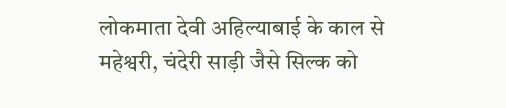लोकमाता देवी अहिल्याबाई के काल से महेश्वरी, चंदेरी साड़ी जैसे सिल्क को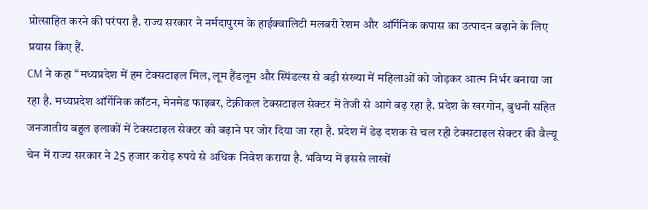प्रोत्साहित करने की परंपरा है. राज्य सरकार ने नर्मदापुरम के हाईक्वालिटी मलबरी रेशम और ऑर्गेनिक कपास का उत्पादन बढ़ाने के लिए प्रयास किए हैं.
CM ने कहा “मध्यप्रदेश में हम टेक्सटाइल मिल, लूम हैंडलूम और स्पिंडल्स से बड़ी संख्या में महिलाओं को जोड़कर आत्म निर्भर बनाया जा रहा है. मध्यप्रदेश ऑर्गेनिक कॉटन, मेनमेड फाइबर, टेक्नीकल टेक्सटाइल सेक्टर में तेजी से आगे बढ़ रहा है. प्रदेश के खरगोन, बुधनी सहित जनजातीय बहुल इलाकों में टेक्सटाइल सेक्टर को बढ़ाने पर जोर दिया जा रहा है. प्रदेश में डेढ़ दशक से चल रही टेक्सटाइल सेक्टर की वैल्यू चेन में राज्य सरकार ने 25 हजार करोड़ रुपये से अधिक निवेश कराया है. भविष्य में इससे लाखों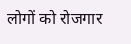लोगों को रोजगार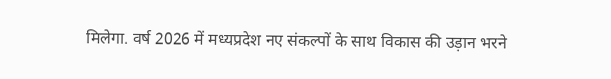मिलेगा. वर्ष 2026 में मध्यप्रदेश नए संकल्पों के साथ विकास की उड़ान भरने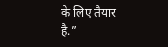के लिए तैयार है.”